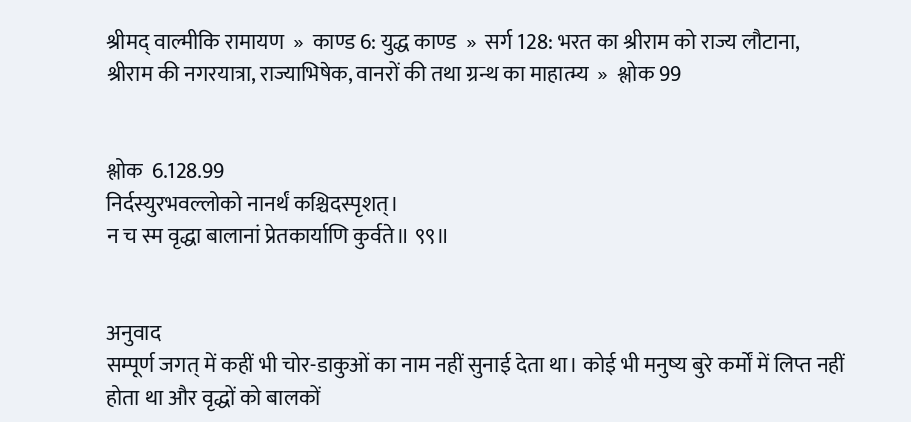श्रीमद् वाल्मीकि रामायण  »  काण्ड 6: युद्ध काण्ड  »  सर्ग 128: भरत का श्रीराम को राज्य लौटाना, श्रीराम की नगरयात्रा, राज्याभिषेक, वानरों की तथा ग्रन्थ का माहात्म्य  »  श्लोक 99


श्लोक  6.128.99
निर्दस्युरभवल्लोको नानर्थं कश्चिदस्पृशत्।
न च स्म वृद्धा बालानां प्रेतकार्याणि कुर्वते॥ ९९॥


अनुवाद
सम्पूर्ण जगत् में कहीं भी चोर-डाकुओं का नाम नहीं सुनाई देता था। कोई भी मनुष्य बुरे कर्मों में लिप्त नहीं होता था और वृद्धों को बालकों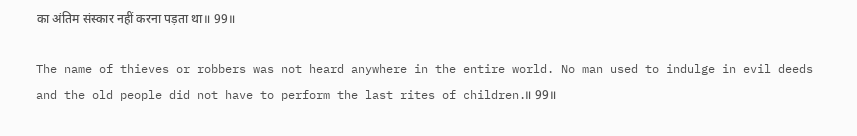का अंतिम संस्कार नहीं करना पड़ता था॥ 99॥

The name of thieves or robbers was not heard anywhere in the entire world. No man used to indulge in evil deeds and the old people did not have to perform the last rites of children.॥ 99॥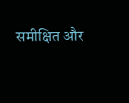समीक्षित और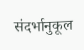संदर्भानुकूल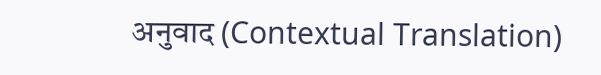अनुवाद (Contextual Translation)